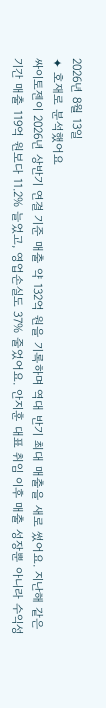2026년 8월 13일
✦ 호재로 분석했어요
싸이토젠이 2026년 상반기 연결 기준 매출 약 132억 원을 기록하며 역대 반기 최대 매출을 새로 썼어요. 지난해 같은 기간 매출 119억 원보다 11.2% 늘었고, 영업손실도 37% 줄었어요. 안지훈 대표 취임 이후 매출 성장뿐 아니라 수익성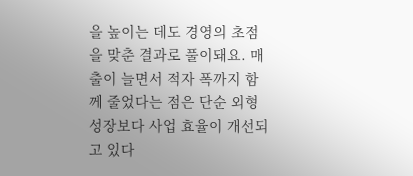을 높이는 데도 경영의 초점을 맞춘 결과로 풀이돼요. 매출이 늘면서 적자 폭까지 함께 줄었다는 점은 단순 외형 성장보다 사업 효율이 개선되고 있다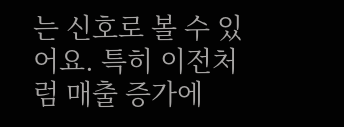는 신호로 볼 수 있어요. 특히 이전처럼 매출 증가에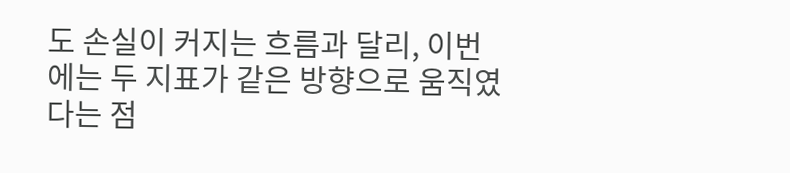도 손실이 커지는 흐름과 달리, 이번에는 두 지표가 같은 방향으로 움직였다는 점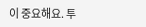이 중요해요. 투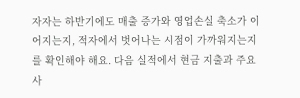자자는 하반기에도 매출 증가와 영업손실 축소가 이어지는지, 적자에서 벗어나는 시점이 가까워지는지를 확인해야 해요. 다음 실적에서 현금 지출과 주요 사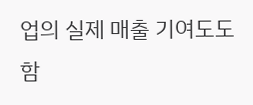업의 실제 매출 기여도도 함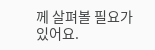께 살펴볼 필요가 있어요.